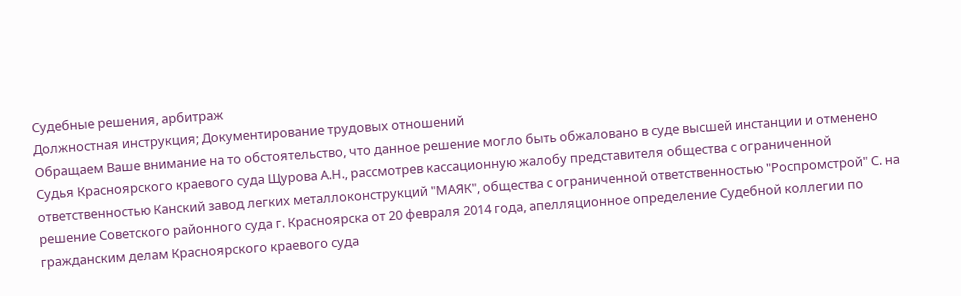Судебные решения, арбитраж
Должностная инструкция; Документирование трудовых отношений
Обращаем Ваше внимание на то обстоятельство, что данное решение могло быть обжаловано в суде высшей инстанции и отменено
Судья Красноярского краевого суда Щурова А.Н., рассмотрев кассационную жалобу представителя общества с ограниченной ответственностью Канский завод легких металлоконструкций "МАЯК", общества с ограниченной ответственностью "Роспромстрой" С. на решение Советского районного суда г. Красноярска от 20 февраля 2014 года, апелляционное определение Судебной коллегии по гражданским делам Красноярского краевого суда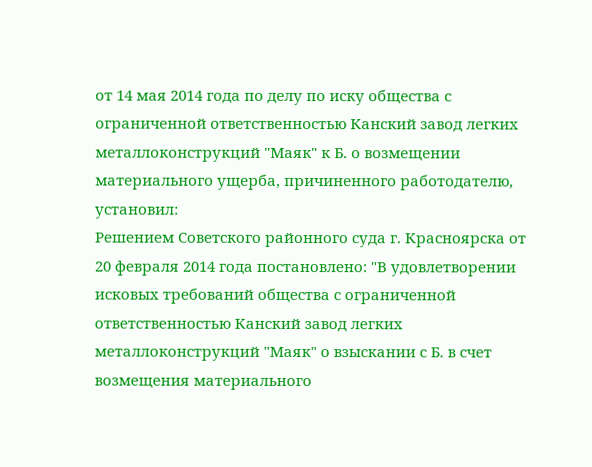от 14 мая 2014 года по делу по иску общества с ограниченной ответственностью Канский завод легких металлоконструкций "Маяк" к Б. о возмещении материального ущерба, причиненного работодателю,
установил:
Решением Советского районного суда г. Красноярска от 20 февраля 2014 года постановлено: "В удовлетворении исковых требований общества с ограниченной ответственностью Канский завод легких металлоконструкций "Маяк" о взыскании с Б. в счет возмещения материального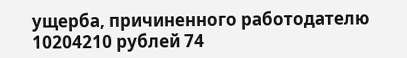ущерба, причиненного работодателю 10204210 рублей 74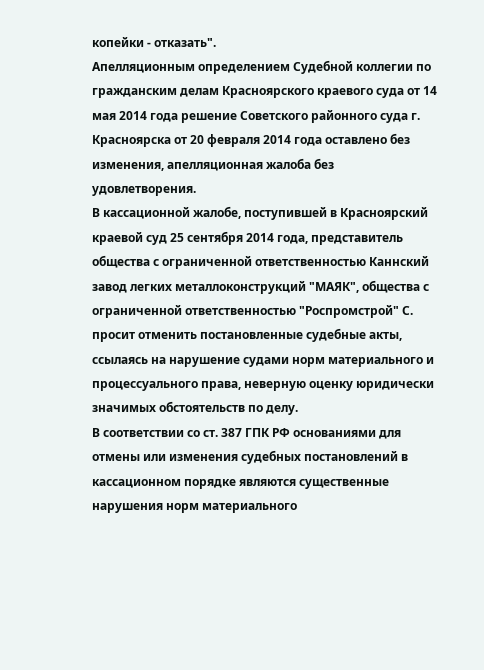копейки - отказать".
Апелляционным определением Судебной коллегии по гражданским делам Красноярского краевого суда от 14 мая 2014 года решение Советского районного суда г. Красноярска от 20 февраля 2014 года оставлено без изменения, апелляционная жалоба без удовлетворения.
В кассационной жалобе, поступившей в Красноярский краевой суд 25 сентября 2014 года, представитель общества с ограниченной ответственностью Каннский завод легких металлоконструкций "МАЯК", общества с ограниченной ответственностью "Роспромстрой" С. просит отменить постановленные судебные акты, ссылаясь на нарушение судами норм материального и процессуального права, неверную оценку юридически значимых обстоятельств по делу.
В соответствии со ст. 387 ГПК РФ основаниями для отмены или изменения судебных постановлений в кассационном порядке являются существенные нарушения норм материального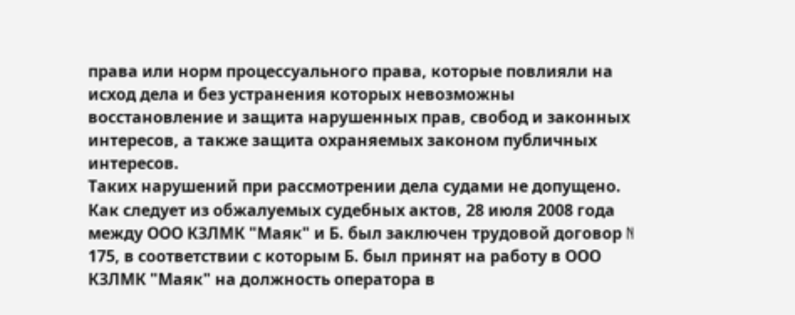права или норм процессуального права, которые повлияли на исход дела и без устранения которых невозможны восстановление и защита нарушенных прав, свобод и законных интересов, а также защита охраняемых законом публичных интересов.
Таких нарушений при рассмотрении дела судами не допущено.
Как следует из обжалуемых судебных актов, 28 июля 2008 года между ООО КЗЛМК "Маяк" и Б. был заключен трудовой договор N 175, в соответствии с которым Б. был принят на работу в ООО КЗЛМК "Маяк" на должность оператора в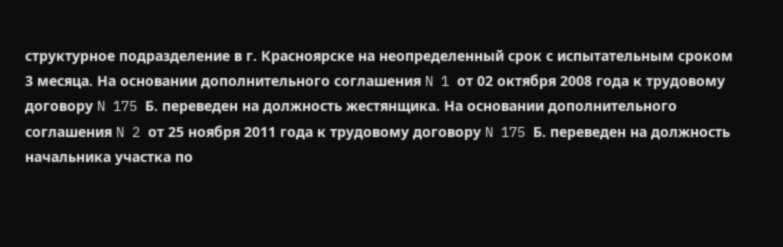структурное подразделение в г. Красноярске на неопределенный срок с испытательным сроком 3 месяца. На основании дополнительного соглашения N 1 от 02 октября 2008 года к трудовому договору N 175 Б. переведен на должность жестянщика. На основании дополнительного соглашения N 2 от 25 ноября 2011 года к трудовому договору N 175 Б. переведен на должность начальника участка по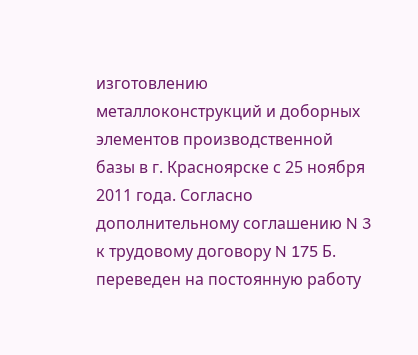изготовлению металлоконструкций и доборных элементов производственной базы в г. Красноярске с 25 ноября 2011 года. Согласно дополнительному соглашению N 3 к трудовому договору N 175 Б. переведен на постоянную работу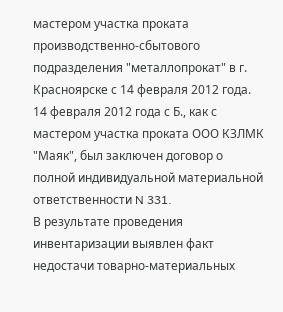мастером участка проката производственно-сбытового подразделения "металлопрокат" в г. Красноярске с 14 февраля 2012 года.
14 февраля 2012 года с Б., как с мастером участка проката ООО КЗЛМК "Маяк", был заключен договор о полной индивидуальной материальной ответственности N 331.
В результате проведения инвентаризации выявлен факт недостачи товарно-материальных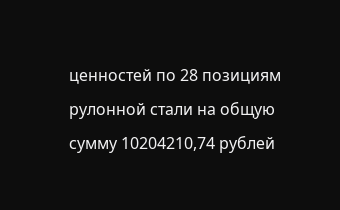ценностей по 28 позициям рулонной стали на общую сумму 10204210,74 рублей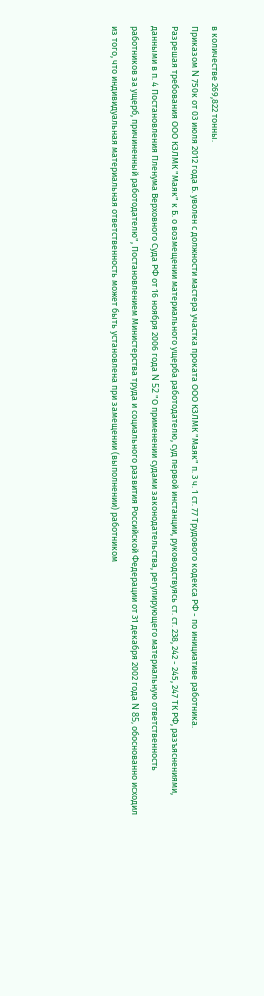в количестве 269,822 тонны.
Приказом N 750к от 03 июля 2012 года Б. уволен с должности мастера участка проката ООО КЗЛМК "Маяк" п. 3 ч. 1 ст. 77 Трудового кодекса РФ - по инициативе работника.
Разрешая требования ООО КЗЛМК "Маяк" к Б. о возмещении материального ущерба работодателю, суд первой инстанции, руководствуясь ст. ст. 238, 242 - 245, 247 ТК РФ, разъяснениями, данными в п. 4 Постановления Пленума Верховного Суда РФ от 16 ноября 2006 года N 52 "О применении судами законодательства, регулирующего материальную ответственность работников за ущерб, причиненный работодателю", Постановлением Министерства труда и социального развития Российской Федерации от 31 декабря 2002 года N 85, обоснованно исходил из того, что индивидуальная материальная ответственность может быть установлена при замещении (выполнении) работником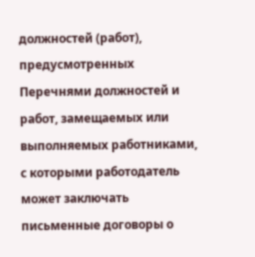должностей (работ), предусмотренных Перечнями должностей и работ, замещаемых или выполняемых работниками, с которыми работодатель может заключать письменные договоры о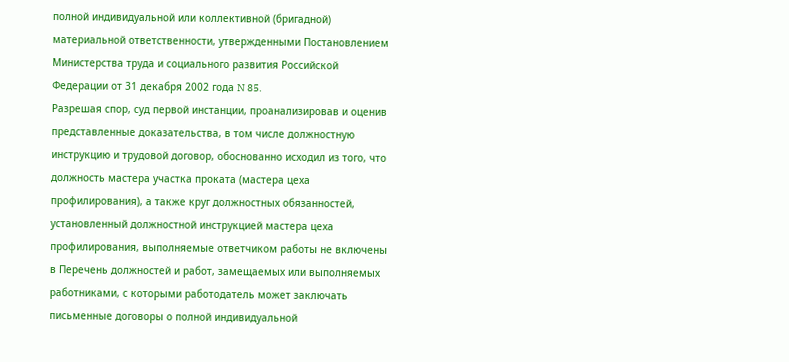полной индивидуальной или коллективной (бригадной) материальной ответственности, утвержденными Постановлением Министерства труда и социального развития Российской Федерации от 31 декабря 2002 года N 85.
Разрешая спор, суд первой инстанции, проанализировав и оценив представленные доказательства, в том числе должностную инструкцию и трудовой договор, обоснованно исходил из того, что должность мастера участка проката (мастера цеха профилирования), а также круг должностных обязанностей, установленный должностной инструкцией мастера цеха профилирования, выполняемые ответчиком работы не включены в Перечень должностей и работ, замещаемых или выполняемых работниками, с которыми работодатель может заключать письменные договоры о полной индивидуальной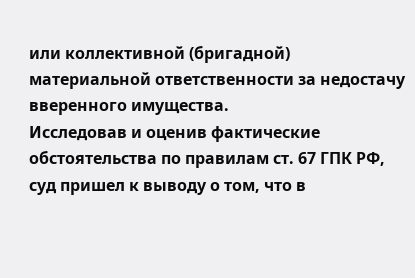или коллективной (бригадной) материальной ответственности за недостачу вверенного имущества.
Исследовав и оценив фактические обстоятельства по правилам ст. 67 ГПК РФ, суд пришел к выводу о том, что в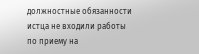должностные обязанности истца не входили работы по приему на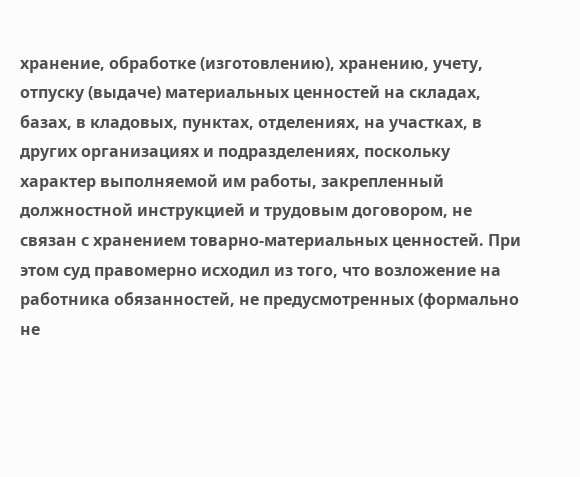хранение, обработке (изготовлению), хранению, учету, отпуску (выдаче) материальных ценностей на складах, базах, в кладовых, пунктах, отделениях, на участках, в других организациях и подразделениях, поскольку характер выполняемой им работы, закрепленный должностной инструкцией и трудовым договором, не связан с хранением товарно-материальных ценностей. При этом суд правомерно исходил из того, что возложение на работника обязанностей, не предусмотренных (формально не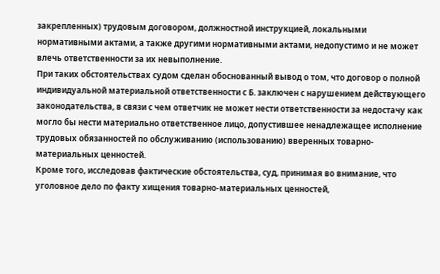закрепленных) трудовым договором, должностной инструкцией, локальными нормативными актами, а также другими нормативными актами, недопустимо и не может влечь ответственности за их невыполнение.
При таких обстоятельствах судом сделан обоснованный вывод о том, что договор о полной индивидуальной материальной ответственности с Б. заключен с нарушением действующего законодательства, в связи с чем ответчик не может нести ответственности за недостачу как могло бы нести материально ответственное лицо, допустившее ненадлежащее исполнение трудовых обязанностей по обслуживанию (использованию) вверенных товарно-материальных ценностей.
Кроме того, исследовав фактические обстоятельства, суд, принимая во внимание, что уголовное дело по факту хищения товарно-материальных ценностей,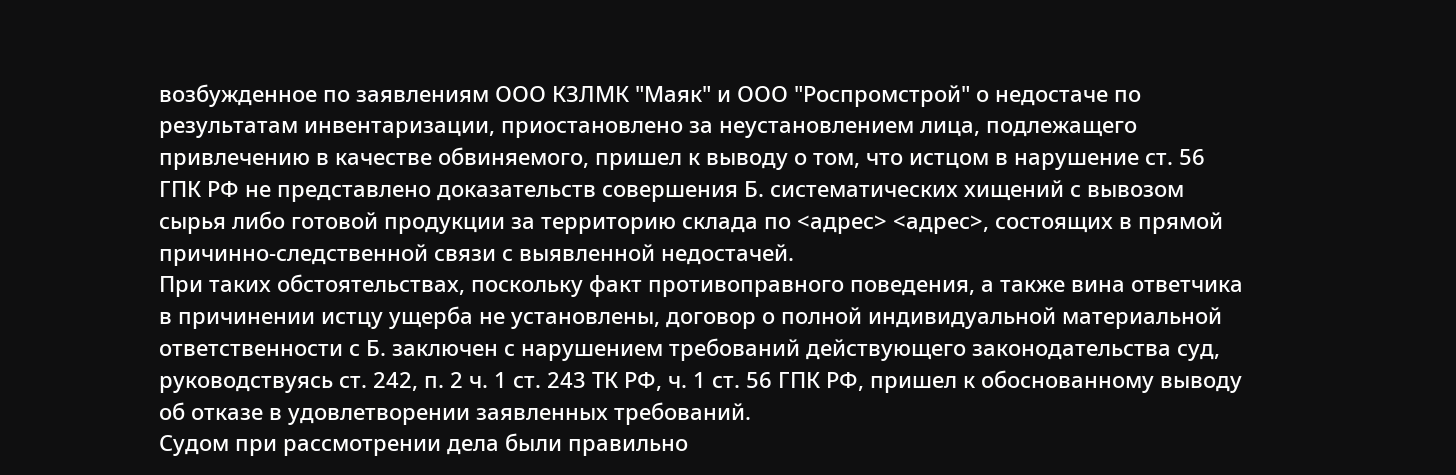возбужденное по заявлениям ООО КЗЛМК "Маяк" и ООО "Роспромстрой" о недостаче по результатам инвентаризации, приостановлено за неустановлением лица, подлежащего привлечению в качестве обвиняемого, пришел к выводу о том, что истцом в нарушение ст. 56 ГПК РФ не представлено доказательств совершения Б. систематических хищений с вывозом сырья либо готовой продукции за территорию склада по <адрес> <адрес>, состоящих в прямой причинно-следственной связи с выявленной недостачей.
При таких обстоятельствах, поскольку факт противоправного поведения, а также вина ответчика в причинении истцу ущерба не установлены, договор о полной индивидуальной материальной ответственности с Б. заключен с нарушением требований действующего законодательства суд, руководствуясь ст. 242, п. 2 ч. 1 ст. 243 ТК РФ, ч. 1 ст. 56 ГПК РФ, пришел к обоснованному выводу об отказе в удовлетворении заявленных требований.
Судом при рассмотрении дела были правильно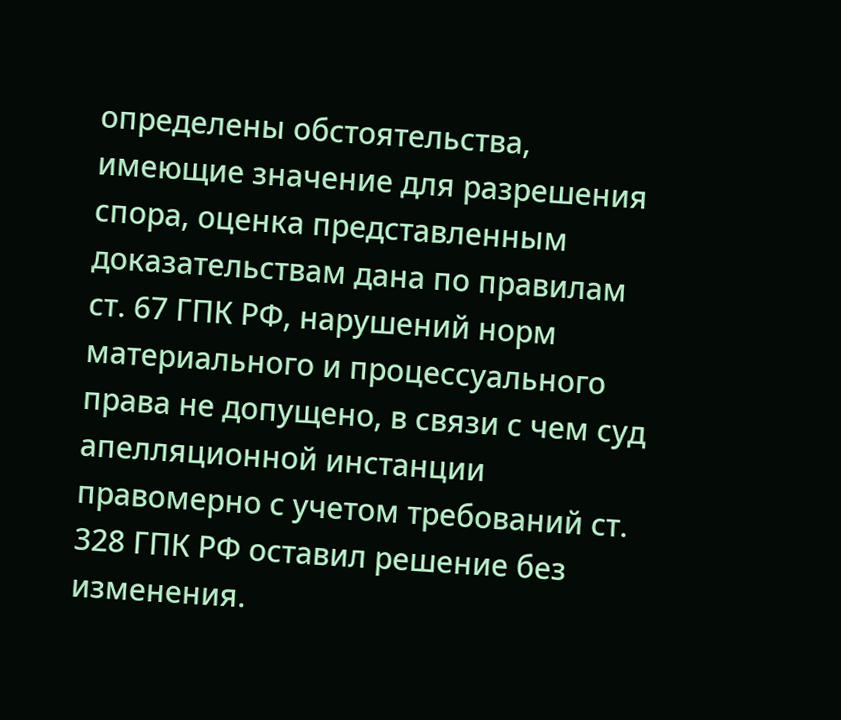определены обстоятельства, имеющие значение для разрешения спора, оценка представленным доказательствам дана по правилам ст. 67 ГПК РФ, нарушений норм материального и процессуального права не допущено, в связи с чем суд апелляционной инстанции правомерно с учетом требований ст. 328 ГПК РФ оставил решение без изменения.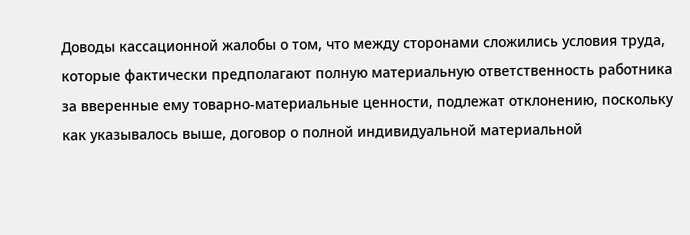Доводы кассационной жалобы о том, что между сторонами сложились условия труда, которые фактически предполагают полную материальную ответственность работника за вверенные ему товарно-материальные ценности, подлежат отклонению, поскольку как указывалось выше, договор о полной индивидуальной материальной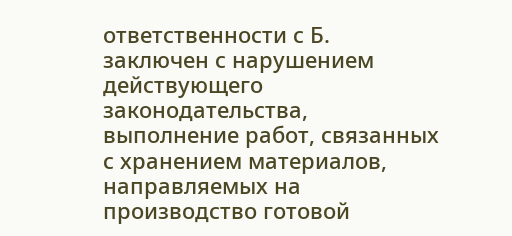ответственности с Б. заключен с нарушением действующего законодательства, выполнение работ, связанных с хранением материалов, направляемых на производство готовой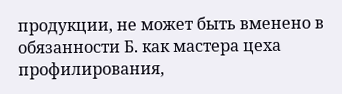продукции, не может быть вменено в обязанности Б. как мастера цеха профилирования,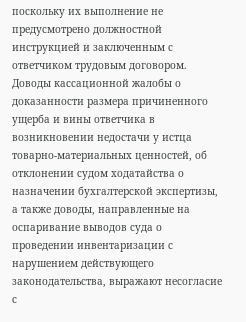поскольку их выполнение не предусмотрено должностной инструкцией и заключенным с ответчиком трудовым договором.
Доводы кассационной жалобы о доказанности размера причиненного ущерба и вины ответчика в возникновении недостачи у истца товарно-материальных ценностей, об отклонении судом ходатайства о назначении бухгалтерской экспертизы, а также доводы, направленные на оспаривание выводов суда о проведении инвентаризации с нарушением действующего законодательства, выражают несогласие с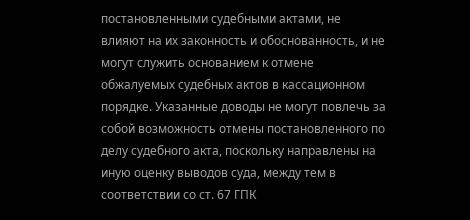постановленными судебными актами, не влияют на их законность и обоснованность, и не могут служить основанием к отмене обжалуемых судебных актов в кассационном порядке. Указанные доводы не могут повлечь за собой возможность отмены постановленного по делу судебного акта, поскольку направлены на иную оценку выводов суда, между тем в соответствии со ст. 67 ГПК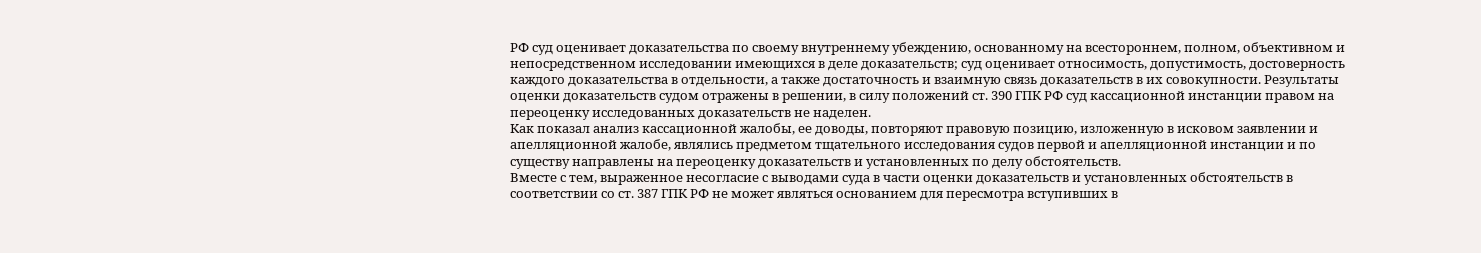РФ суд оценивает доказательства по своему внутреннему убеждению, основанному на всестороннем, полном, объективном и непосредственном исследовании имеющихся в деле доказательств; суд оценивает относимость, допустимость, достоверность каждого доказательства в отдельности, а также достаточность и взаимную связь доказательств в их совокупности. Результаты оценки доказательств судом отражены в решении, в силу положений ст. 390 ГПК РФ суд кассационной инстанции правом на переоценку исследованных доказательств не наделен.
Как показал анализ кассационной жалобы, ее доводы, повторяют правовую позицию, изложенную в исковом заявлении и апелляционной жалобе, являлись предметом тщательного исследования судов первой и апелляционной инстанции и по существу направлены на переоценку доказательств и установленных по делу обстоятельств.
Вместе с тем, выраженное несогласие с выводами суда в части оценки доказательств и установленных обстоятельств в соответствии со ст. 387 ГПК РФ не может являться основанием для пересмотра вступивших в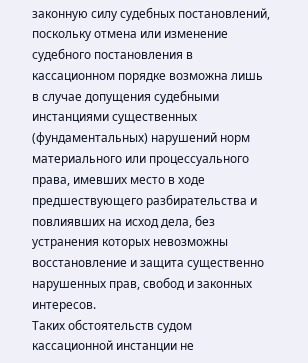законную силу судебных постановлений, поскольку отмена или изменение судебного постановления в кассационном порядке возможна лишь в случае допущения судебными инстанциями существенных (фундаментальных) нарушений норм материального или процессуального права, имевших место в ходе предшествующего разбирательства и повлиявших на исход дела, без устранения которых невозможны восстановление и защита существенно нарушенных прав, свобод и законных интересов.
Таких обстоятельств судом кассационной инстанции не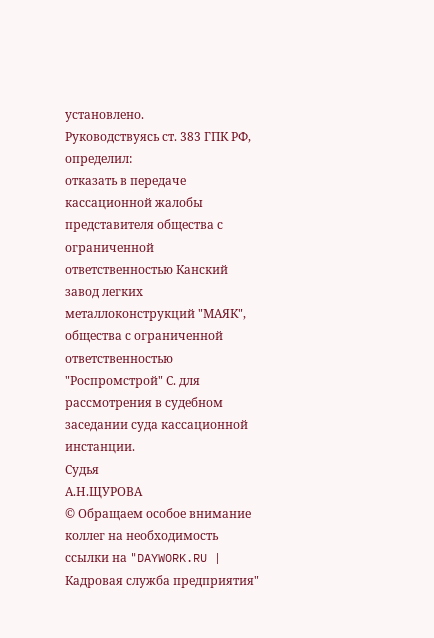установлено.
Руководствуясь ст. 383 ГПК РФ,
определил:
отказать в передаче кассационной жалобы представителя общества с ограниченной ответственностью Канский завод легких металлоконструкций "МАЯК", общества с ограниченной ответственностью "Роспромстрой" С. для рассмотрения в судебном заседании суда кассационной инстанции.
Судья
А.Н.ЩУРОВА
© Обращаем особое внимание коллег на необходимость ссылки на "DAYWORK.RU | Кадровая служба предприятия"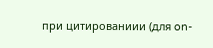при цитированиии (для on-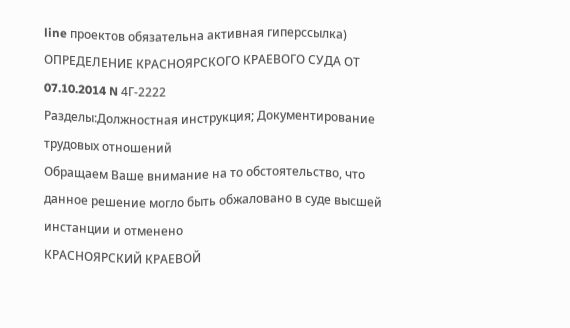line проектов обязательна активная гиперссылка)
ОПРЕДЕЛЕНИЕ КРАСНОЯРСКОГО КРАЕВОГО СУДА ОТ 07.10.2014 N 4Г-2222
Разделы:Должностная инструкция; Документирование трудовых отношений
Обращаем Ваше внимание на то обстоятельство, что данное решение могло быть обжаловано в суде высшей инстанции и отменено
КРАСНОЯРСКИЙ КРАЕВОЙ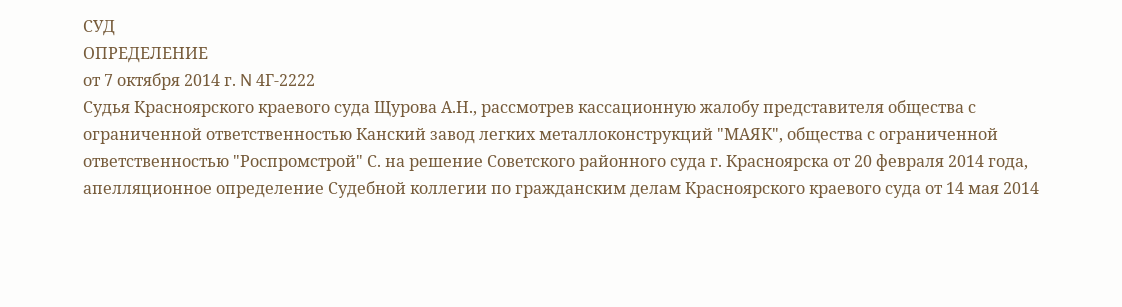СУД
ОПРЕДЕЛЕНИЕ
от 7 октября 2014 г. N 4Г-2222
Судья Красноярского краевого суда Щурова А.Н., рассмотрев кассационную жалобу представителя общества с ограниченной ответственностью Канский завод легких металлоконструкций "МАЯК", общества с ограниченной ответственностью "Роспромстрой" С. на решение Советского районного суда г. Красноярска от 20 февраля 2014 года, апелляционное определение Судебной коллегии по гражданским делам Красноярского краевого суда от 14 мая 2014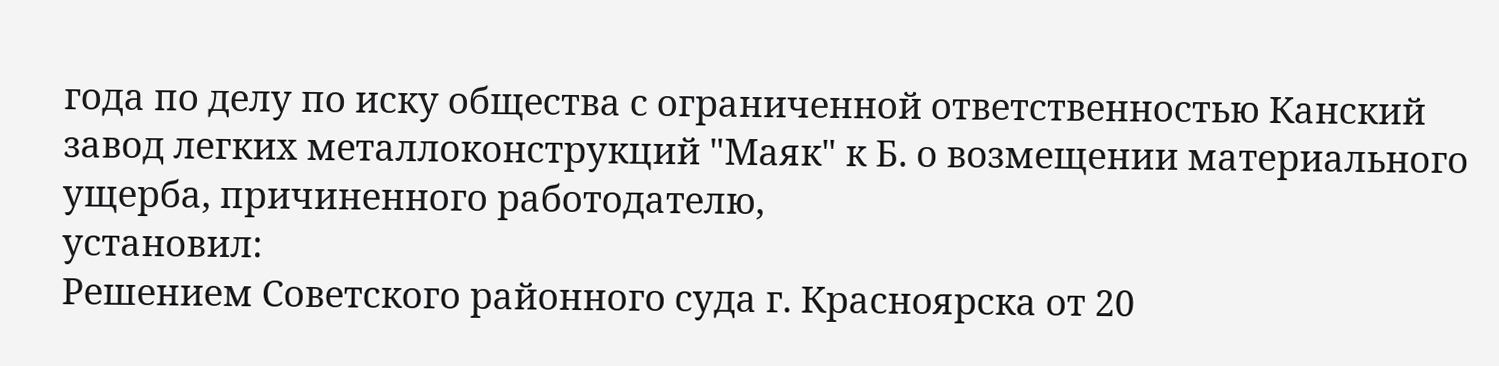года по делу по иску общества с ограниченной ответственностью Канский завод легких металлоконструкций "Маяк" к Б. о возмещении материального ущерба, причиненного работодателю,
установил:
Решением Советского районного суда г. Красноярска от 20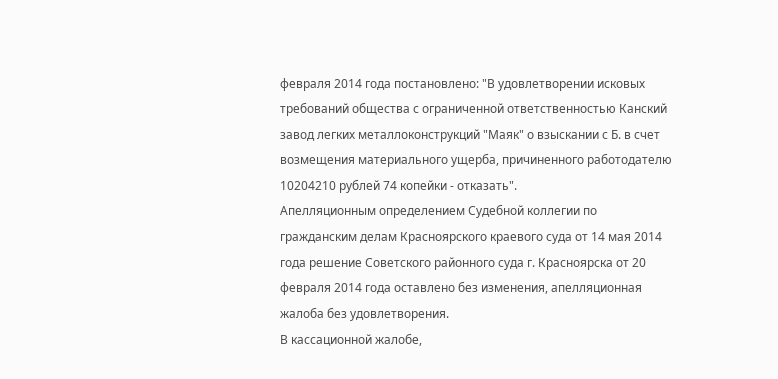февраля 2014 года постановлено: "В удовлетворении исковых требований общества с ограниченной ответственностью Канский завод легких металлоконструкций "Маяк" о взыскании с Б. в счет возмещения материального ущерба, причиненного работодателю 10204210 рублей 74 копейки - отказать".
Апелляционным определением Судебной коллегии по гражданским делам Красноярского краевого суда от 14 мая 2014 года решение Советского районного суда г. Красноярска от 20 февраля 2014 года оставлено без изменения, апелляционная жалоба без удовлетворения.
В кассационной жалобе,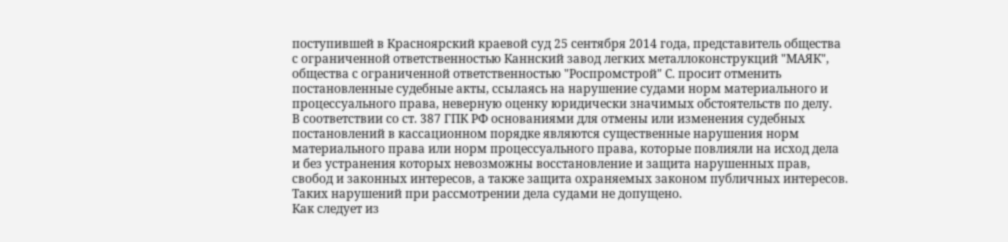поступившей в Красноярский краевой суд 25 сентября 2014 года, представитель общества с ограниченной ответственностью Каннский завод легких металлоконструкций "МАЯК", общества с ограниченной ответственностью "Роспромстрой" С. просит отменить постановленные судебные акты, ссылаясь на нарушение судами норм материального и процессуального права, неверную оценку юридически значимых обстоятельств по делу.
В соответствии со ст. 387 ГПК РФ основаниями для отмены или изменения судебных постановлений в кассационном порядке являются существенные нарушения норм материального права или норм процессуального права, которые повлияли на исход дела и без устранения которых невозможны восстановление и защита нарушенных прав, свобод и законных интересов, а также защита охраняемых законом публичных интересов.
Таких нарушений при рассмотрении дела судами не допущено.
Как следует из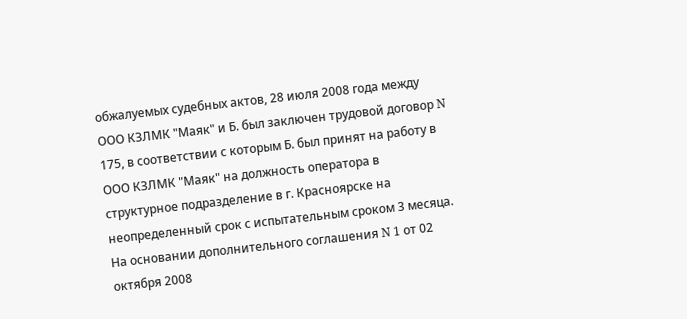обжалуемых судебных актов, 28 июля 2008 года между ООО КЗЛМК "Маяк" и Б. был заключен трудовой договор N 175, в соответствии с которым Б. был принят на работу в ООО КЗЛМК "Маяк" на должность оператора в структурное подразделение в г. Красноярске на неопределенный срок с испытательным сроком 3 месяца. На основании дополнительного соглашения N 1 от 02 октября 2008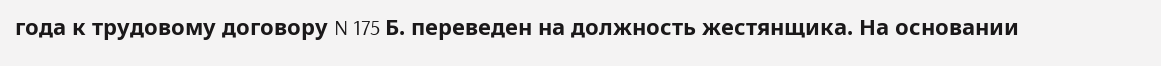года к трудовому договору N 175 Б. переведен на должность жестянщика. На основании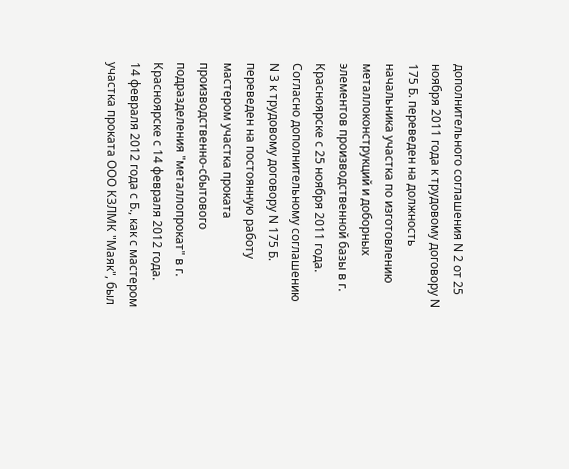дополнительного соглашения N 2 от 25 ноября 2011 года к трудовому договору N 175 Б. переведен на должность начальника участка по изготовлению металлоконструкций и доборных элементов производственной базы в г. Красноярске с 25 ноября 2011 года. Согласно дополнительному соглашению N 3 к трудовому договору N 175 Б. переведен на постоянную работу мастером участка проката производственно-сбытового подразделения "металлопрокат" в г. Красноярске с 14 февраля 2012 года.
14 февраля 2012 года с Б., как с мастером участка проката ООО КЗЛМК "Маяк", был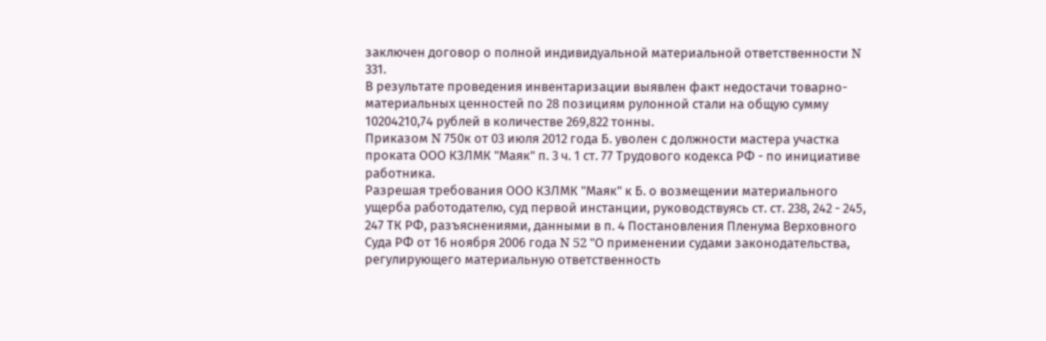заключен договор о полной индивидуальной материальной ответственности N 331.
В результате проведения инвентаризации выявлен факт недостачи товарно-материальных ценностей по 28 позициям рулонной стали на общую сумму 10204210,74 рублей в количестве 269,822 тонны.
Приказом N 750к от 03 июля 2012 года Б. уволен с должности мастера участка проката ООО КЗЛМК "Маяк" п. 3 ч. 1 ст. 77 Трудового кодекса РФ - по инициативе работника.
Разрешая требования ООО КЗЛМК "Маяк" к Б. о возмещении материального ущерба работодателю, суд первой инстанции, руководствуясь ст. ст. 238, 242 - 245, 247 ТК РФ, разъяснениями, данными в п. 4 Постановления Пленума Верховного Суда РФ от 16 ноября 2006 года N 52 "О применении судами законодательства, регулирующего материальную ответственность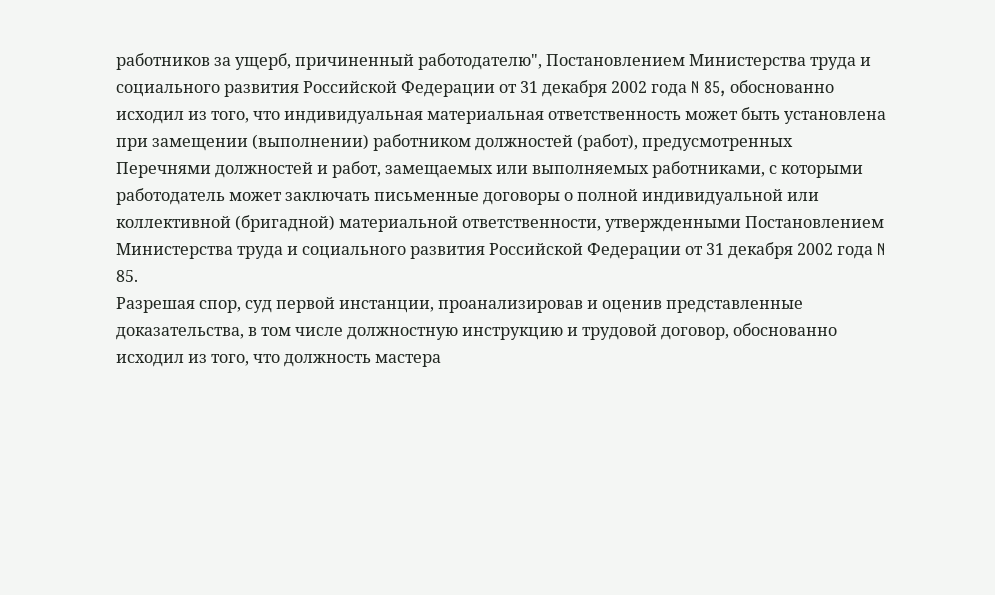работников за ущерб, причиненный работодателю", Постановлением Министерства труда и социального развития Российской Федерации от 31 декабря 2002 года N 85, обоснованно исходил из того, что индивидуальная материальная ответственность может быть установлена при замещении (выполнении) работником должностей (работ), предусмотренных Перечнями должностей и работ, замещаемых или выполняемых работниками, с которыми работодатель может заключать письменные договоры о полной индивидуальной или коллективной (бригадной) материальной ответственности, утвержденными Постановлением Министерства труда и социального развития Российской Федерации от 31 декабря 2002 года N 85.
Разрешая спор, суд первой инстанции, проанализировав и оценив представленные доказательства, в том числе должностную инструкцию и трудовой договор, обоснованно исходил из того, что должность мастера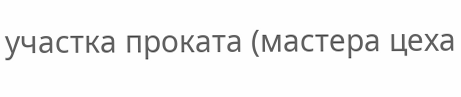участка проката (мастера цеха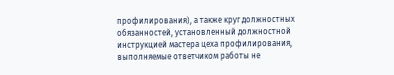профилирования), а также круг должностных обязанностей, установленный должностной инструкцией мастера цеха профилирования, выполняемые ответчиком работы не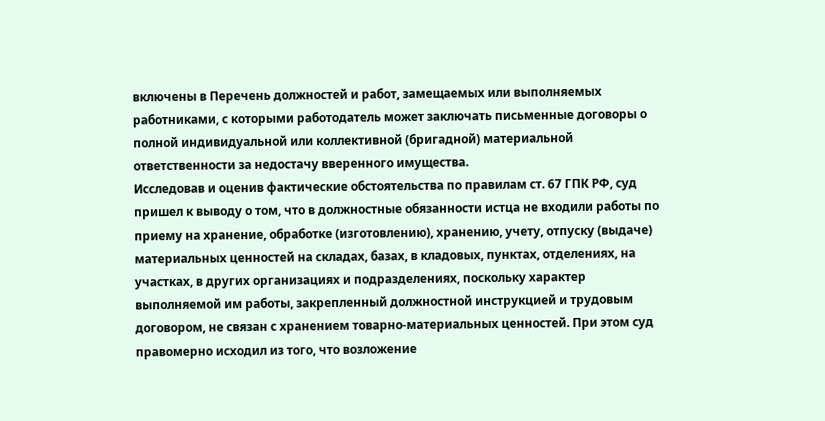включены в Перечень должностей и работ, замещаемых или выполняемых работниками, с которыми работодатель может заключать письменные договоры о полной индивидуальной или коллективной (бригадной) материальной ответственности за недостачу вверенного имущества.
Исследовав и оценив фактические обстоятельства по правилам ст. 67 ГПК РФ, суд пришел к выводу о том, что в должностные обязанности истца не входили работы по приему на хранение, обработке (изготовлению), хранению, учету, отпуску (выдаче) материальных ценностей на складах, базах, в кладовых, пунктах, отделениях, на участках, в других организациях и подразделениях, поскольку характер выполняемой им работы, закрепленный должностной инструкцией и трудовым договором, не связан с хранением товарно-материальных ценностей. При этом суд правомерно исходил из того, что возложение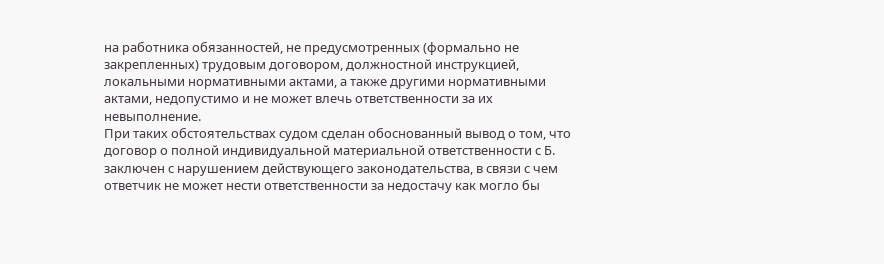на работника обязанностей, не предусмотренных (формально не закрепленных) трудовым договором, должностной инструкцией, локальными нормативными актами, а также другими нормативными актами, недопустимо и не может влечь ответственности за их невыполнение.
При таких обстоятельствах судом сделан обоснованный вывод о том, что договор о полной индивидуальной материальной ответственности с Б. заключен с нарушением действующего законодательства, в связи с чем ответчик не может нести ответственности за недостачу как могло бы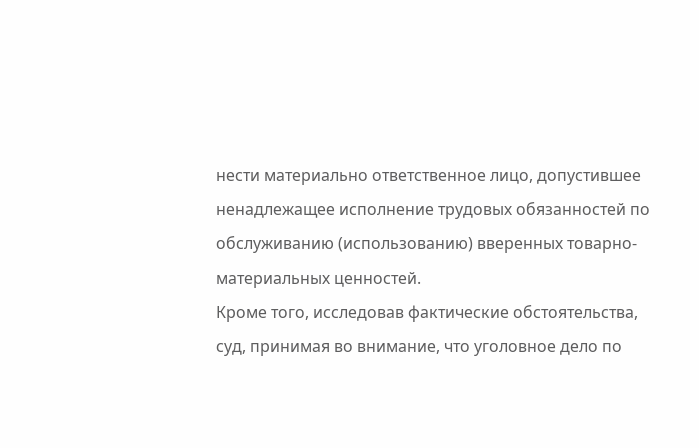нести материально ответственное лицо, допустившее ненадлежащее исполнение трудовых обязанностей по обслуживанию (использованию) вверенных товарно-материальных ценностей.
Кроме того, исследовав фактические обстоятельства, суд, принимая во внимание, что уголовное дело по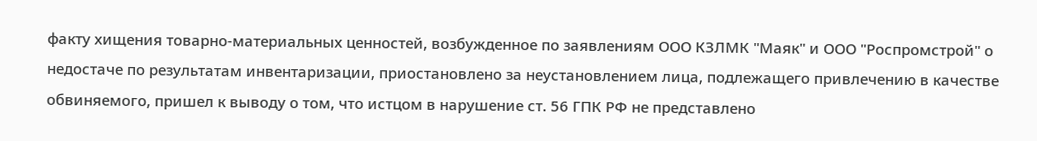факту хищения товарно-материальных ценностей, возбужденное по заявлениям ООО КЗЛМК "Маяк" и ООО "Роспромстрой" о недостаче по результатам инвентаризации, приостановлено за неустановлением лица, подлежащего привлечению в качестве обвиняемого, пришел к выводу о том, что истцом в нарушение ст. 56 ГПК РФ не представлено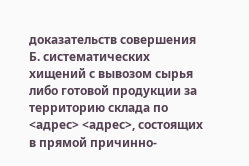доказательств совершения Б. систематических хищений с вывозом сырья либо готовой продукции за территорию склада по <адрес> <адрес>, состоящих в прямой причинно-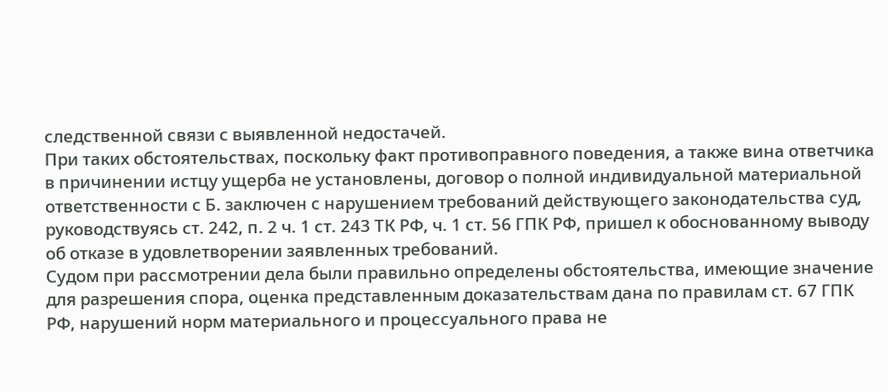следственной связи с выявленной недостачей.
При таких обстоятельствах, поскольку факт противоправного поведения, а также вина ответчика в причинении истцу ущерба не установлены, договор о полной индивидуальной материальной ответственности с Б. заключен с нарушением требований действующего законодательства суд, руководствуясь ст. 242, п. 2 ч. 1 ст. 243 ТК РФ, ч. 1 ст. 56 ГПК РФ, пришел к обоснованному выводу об отказе в удовлетворении заявленных требований.
Судом при рассмотрении дела были правильно определены обстоятельства, имеющие значение для разрешения спора, оценка представленным доказательствам дана по правилам ст. 67 ГПК РФ, нарушений норм материального и процессуального права не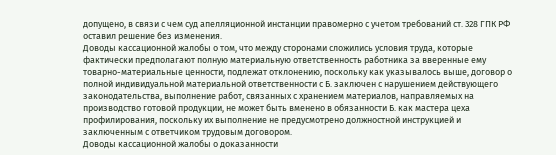допущено, в связи с чем суд апелляционной инстанции правомерно с учетом требований ст. 328 ГПК РФ оставил решение без изменения.
Доводы кассационной жалобы о том, что между сторонами сложились условия труда, которые фактически предполагают полную материальную ответственность работника за вверенные ему товарно-материальные ценности, подлежат отклонению, поскольку как указывалось выше, договор о полной индивидуальной материальной ответственности с Б. заключен с нарушением действующего законодательства, выполнение работ, связанных с хранением материалов, направляемых на производство готовой продукции, не может быть вменено в обязанности Б. как мастера цеха профилирования, поскольку их выполнение не предусмотрено должностной инструкцией и заключенным с ответчиком трудовым договором.
Доводы кассационной жалобы о доказанности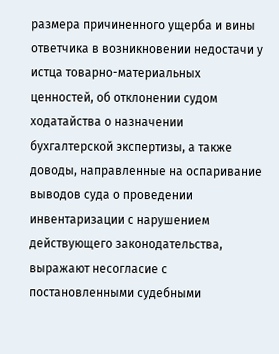размера причиненного ущерба и вины ответчика в возникновении недостачи у истца товарно-материальных ценностей, об отклонении судом ходатайства о назначении бухгалтерской экспертизы, а также доводы, направленные на оспаривание выводов суда о проведении инвентаризации с нарушением действующего законодательства, выражают несогласие с постановленными судебными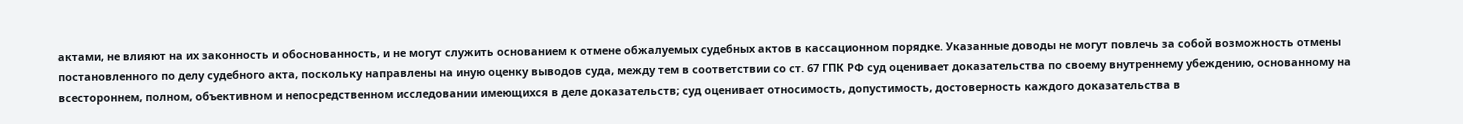актами, не влияют на их законность и обоснованность, и не могут служить основанием к отмене обжалуемых судебных актов в кассационном порядке. Указанные доводы не могут повлечь за собой возможность отмены постановленного по делу судебного акта, поскольку направлены на иную оценку выводов суда, между тем в соответствии со ст. 67 ГПК РФ суд оценивает доказательства по своему внутреннему убеждению, основанному на всестороннем, полном, объективном и непосредственном исследовании имеющихся в деле доказательств; суд оценивает относимость, допустимость, достоверность каждого доказательства в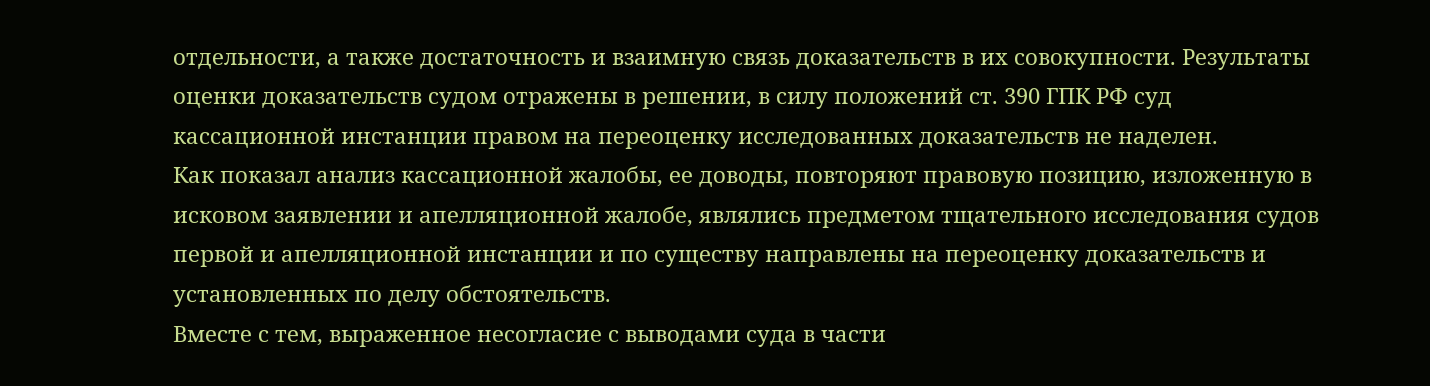отдельности, а также достаточность и взаимную связь доказательств в их совокупности. Результаты оценки доказательств судом отражены в решении, в силу положений ст. 390 ГПК РФ суд кассационной инстанции правом на переоценку исследованных доказательств не наделен.
Как показал анализ кассационной жалобы, ее доводы, повторяют правовую позицию, изложенную в исковом заявлении и апелляционной жалобе, являлись предметом тщательного исследования судов первой и апелляционной инстанции и по существу направлены на переоценку доказательств и установленных по делу обстоятельств.
Вместе с тем, выраженное несогласие с выводами суда в части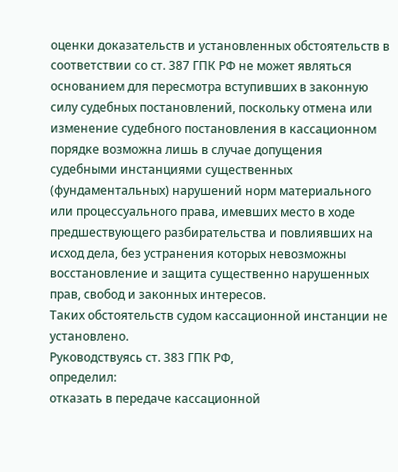оценки доказательств и установленных обстоятельств в соответствии со ст. 387 ГПК РФ не может являться основанием для пересмотра вступивших в законную силу судебных постановлений, поскольку отмена или изменение судебного постановления в кассационном порядке возможна лишь в случае допущения судебными инстанциями существенных (фундаментальных) нарушений норм материального или процессуального права, имевших место в ходе предшествующего разбирательства и повлиявших на исход дела, без устранения которых невозможны восстановление и защита существенно нарушенных прав, свобод и законных интересов.
Таких обстоятельств судом кассационной инстанции не установлено.
Руководствуясь ст. 383 ГПК РФ,
определил:
отказать в передаче кассационной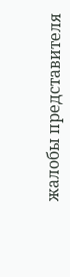жалобы представителя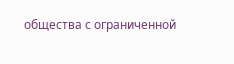общества с ограниченной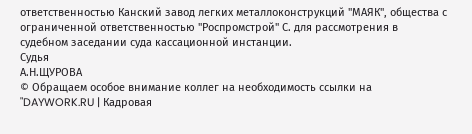ответственностью Канский завод легких металлоконструкций "МАЯК", общества с ограниченной ответственностью "Роспромстрой" С. для рассмотрения в судебном заседании суда кассационной инстанции.
Судья
А.Н.ЩУРОВА
© Обращаем особое внимание коллег на необходимость ссылки на "DAYWORK.RU | Кадровая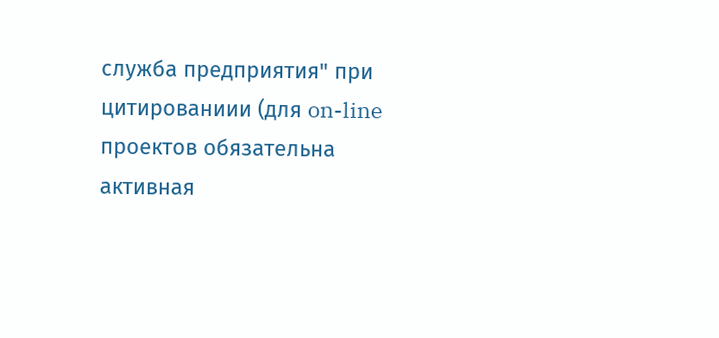служба предприятия" при цитированиии (для on-line проектов обязательна активная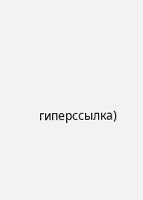гиперссылка)